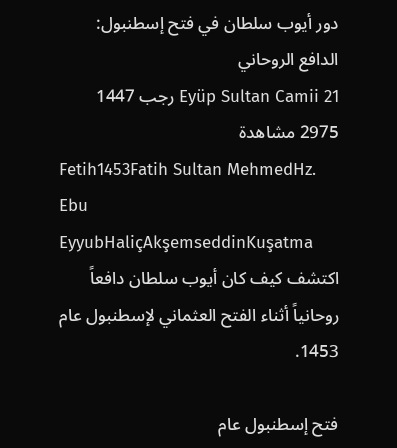دور أيوب سلطان في فتح إسطنبول: الدافع الروحاني
Eyüp Sultan Camii 21 رجب 1447 2975 مشاهدة
Fetih1453Fatih Sultan MehmedHz. Ebu EyyubHaliçAkşemseddinKuşatma
اكتشف كيف كان أيوب سلطان دافعاً روحانياً أثناء الفتح العثماني لإسطنبول عام 1453.

فتح إسطنبول عام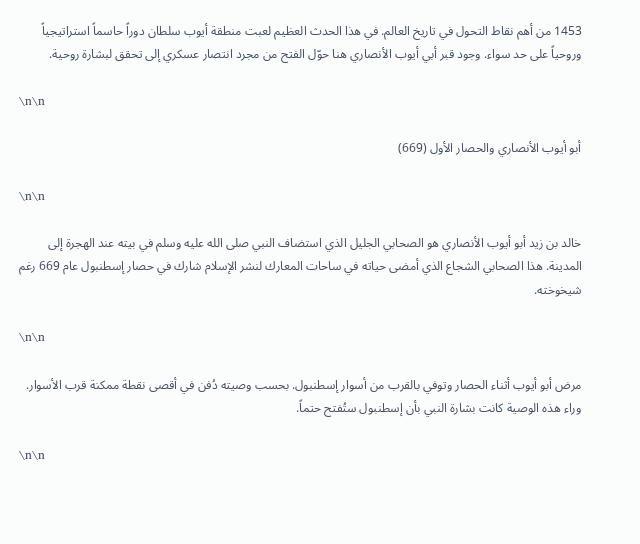1453 من أهم نقاط التحول في تاريخ العالم. في هذا الحدث العظيم لعبت منطقة أيوب سلطان دوراً حاسماً استراتيجياً وروحياً على حد سواء. وجود قبر أبي أيوب الأنصاري هنا حوّل الفتح من مجرد انتصار عسكري إلى تحقق لبشارة روحية.

\n\n

أبو أيوب الأنصاري والحصار الأول (669)

\n\n

خالد بن زيد أبو أيوب الأنصاري هو الصحابي الجليل الذي استضاف النبي صلى الله عليه وسلم في بيته عند الهجرة إلى المدينة. هذا الصحابي الشجاع الذي أمضى حياته في ساحات المعارك لنشر الإسلام شارك في حصار إسطنبول عام 669 رغم شيخوخته.

\n\n

مرض أبو أيوب أثناء الحصار وتوفي بالقرب من أسوار إسطنبول. بحسب وصيته دُفن في أقصى نقطة ممكنة قرب الأسوار. وراء هذه الوصية كانت بشارة النبي بأن إسطنبول ستُفتح حتماً.

\n\n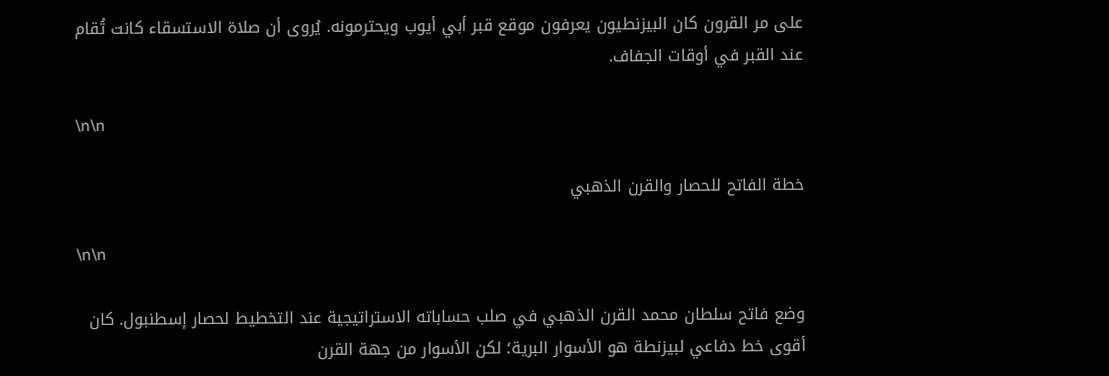على مر القرون كان البيزنطيون يعرفون موقع قبر أبي أيوب ويحترمونه. يُروى أن صلاة الاستسقاء كانت تُقام عند القبر في أوقات الجفاف.

\n\n

خطة الفاتح للحصار والقرن الذهبي

\n\n

وضع فاتح سلطان محمد القرن الذهبي في صلب حساباته الاستراتيجية عند التخطيط لحصار إسطنبول. كان أقوى خط دفاعي لبيزنطة هو الأسوار البرية؛ لكن الأسوار من جهة القرن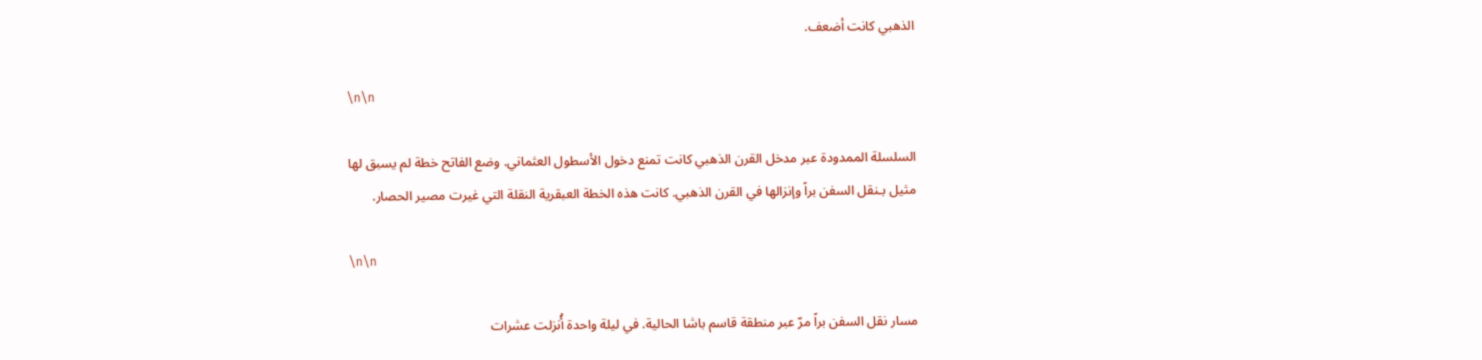الذهبي كانت أضعف.

\n\n

السلسلة الممدودة عبر مدخل القرن الذهبي كانت تمنع دخول الأسطول العثماني. وضع الفاتح خطة لم يسبق لها مثيل بـنقل السفن براً وإنزالها في القرن الذهبي. كانت هذه الخطة العبقرية النقلة التي غيرت مصير الحصار.

\n\n

مسار نقل السفن براً مرّ عبر منطقة قاسم باشا الحالية. في ليلة واحدة أُنزلت عشرات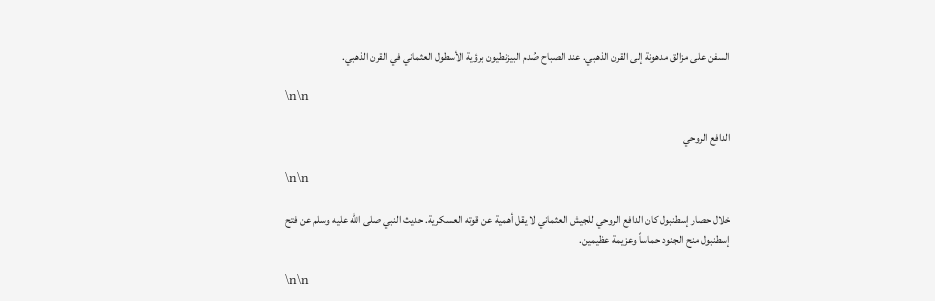السفن على مزالق مدهونة إلى القرن الذهبي. عند الصباح صُدم البيزنطيون برؤية الأسطول العثماني في القرن الذهبي.

\n\n

الدافع الروحي

\n\n

خلال حصار إسطنبول كان الدافع الروحي للجيش العثماني لا يقل أهمية عن قوته العسكرية. حديث النبي صلى الله عليه وسلم عن فتح إسطنبول منح الجنود حماساً وعزيمة عظيمين.

\n\n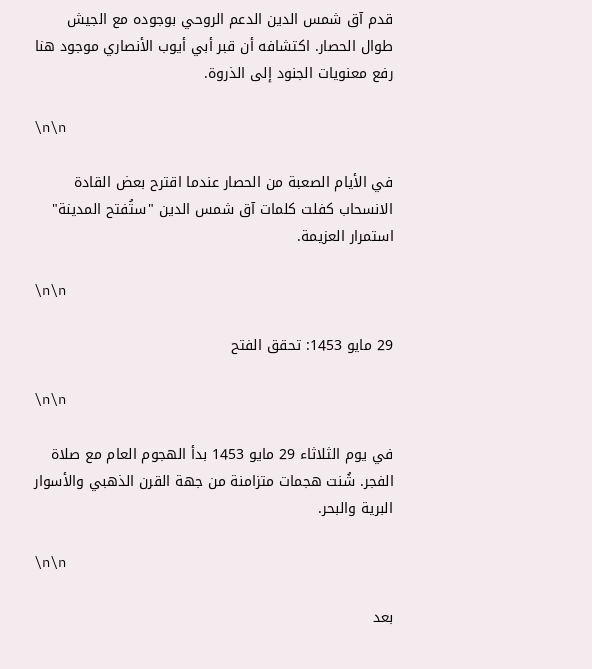قدم آق شمس الدين الدعم الروحي بوجوده مع الجيش طوال الحصار. اكتشافه أن قبر أبي أيوب الأنصاري موجود هنا رفع معنويات الجنود إلى الذروة.

\n\n

في الأيام الصعبة من الحصار عندما اقترح بعض القادة الانسحاب كفلت كلمات آق شمس الدين "ستُفتح المدينة" استمرار العزيمة.

\n\n

29 مايو 1453: تحقق الفتح

\n\n

في يوم الثلاثاء 29 مايو 1453 بدأ الهجوم العام مع صلاة الفجر. شُنت هجمات متزامنة من جهة القرن الذهبي والأسوار البرية والبحر.

\n\n

بعد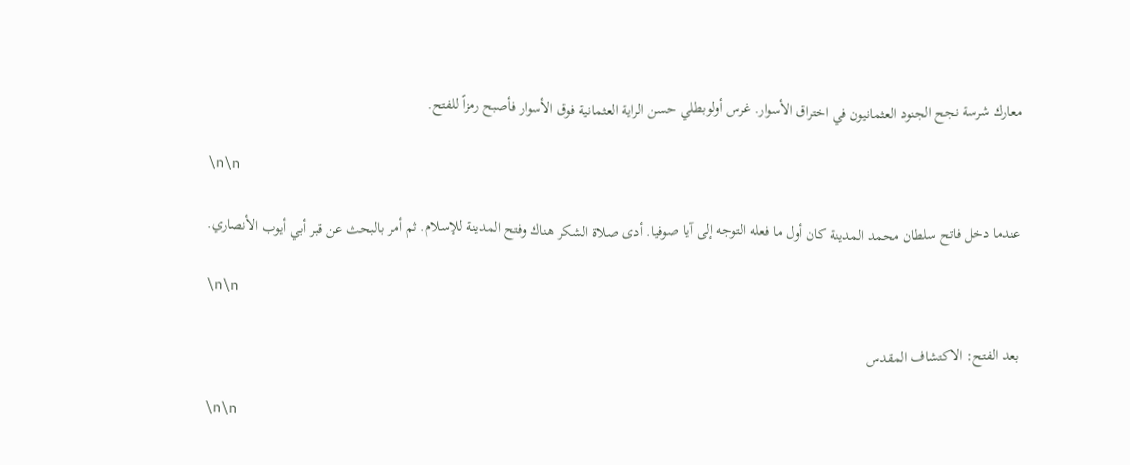معارك شرسة نجح الجنود العثمانيون في اختراق الأسوار. غرس أولوبطلي حسن الراية العثمانية فوق الأسوار فأصبح رمزاً للفتح.

\n\n

عندما دخل فاتح سلطان محمد المدينة كان أول ما فعله التوجه إلى آيا صوفيا. أدى صلاة الشكر هناك وفتح المدينة للإسلام. ثم أمر بالبحث عن قبر أبي أيوب الأنصاري.

\n\n

بعد الفتح: الاكتشاف المقدس

\n\n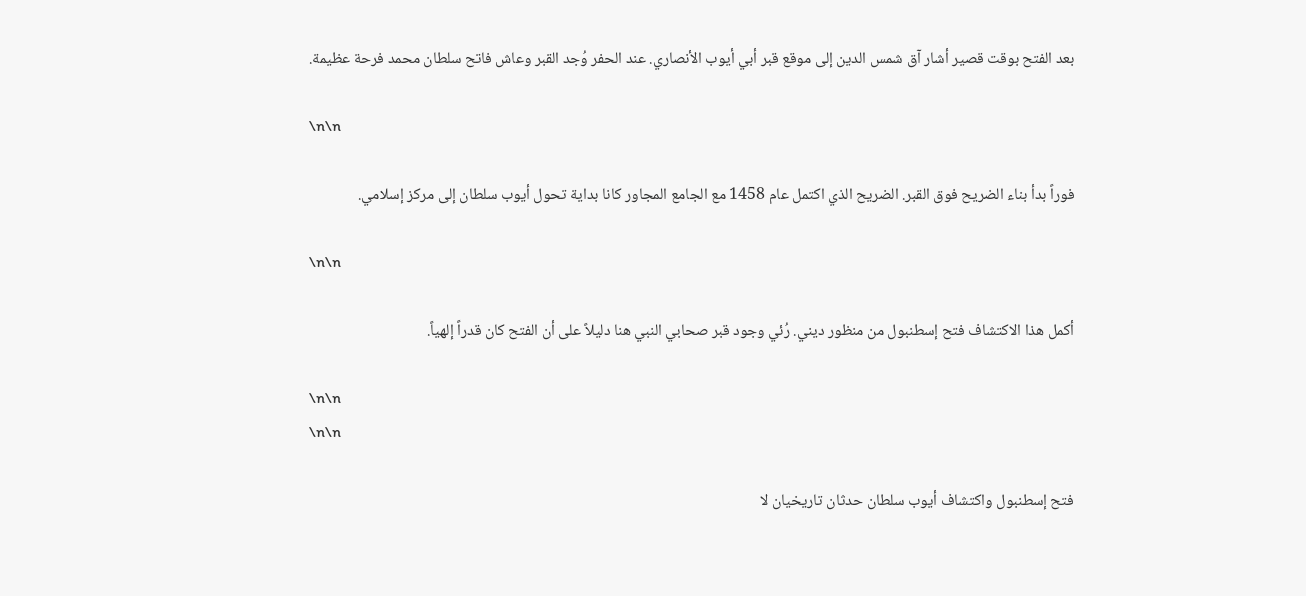بعد الفتح بوقت قصير أشار آق شمس الدين إلى موقع قبر أبي أيوب الأنصاري. عند الحفر وُجد القبر وعاش فاتح سلطان محمد فرحة عظيمة.

\n\n

فوراً بدأ بناء الضريح فوق القبر. الضريح الذي اكتمل عام 1458 مع الجامع المجاور كانا بداية تحول أيوب سلطان إلى مركز إسلامي.

\n\n

أكمل هذا الاكتشاف فتح إسطنبول من منظور ديني. رُئي وجود قبر صحابي النبي هنا دليلاً على أن الفتح كان قدراً إلهياً.

\n\n
\n\n

فتح إسطنبول واكتشاف أيوب سلطان حدثان تاريخيان لا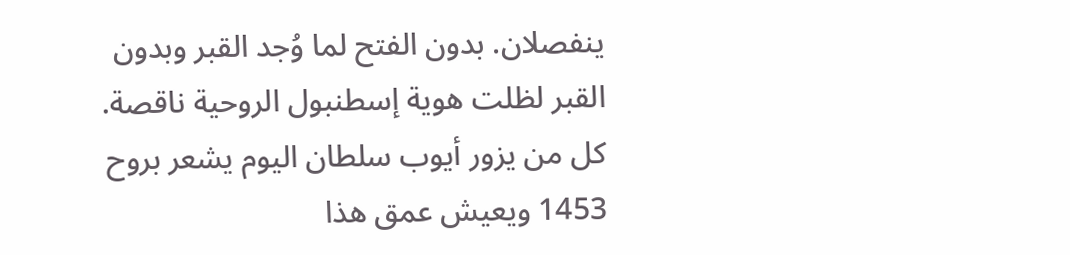ينفصلان. بدون الفتح لما وُجد القبر وبدون القبر لظلت هوية إسطنبول الروحية ناقصة. كل من يزور أيوب سلطان اليوم يشعر بروح 1453 ويعيش عمق هذا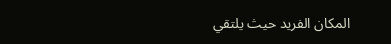المكان الفريد حيث يلتقي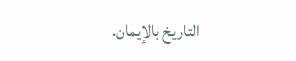التاريخ بالإيمان.